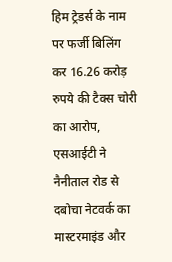हिम ट्रेडर्स के नाम पर फर्जी बिलिंग कर 16.26 करोड़ रुपये की टैक्स चोरी का आरोप, एसआईटी ने नैनीताल रोड से दबोचा नेटवर्क का मास्टरमाइंड और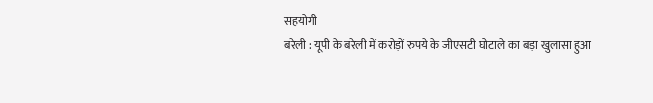सहयोगी
बरेली : यूपी के बरेली में करोड़ों रुपये के जीएसटी घोटाले का बड़ा खुलासा हुआ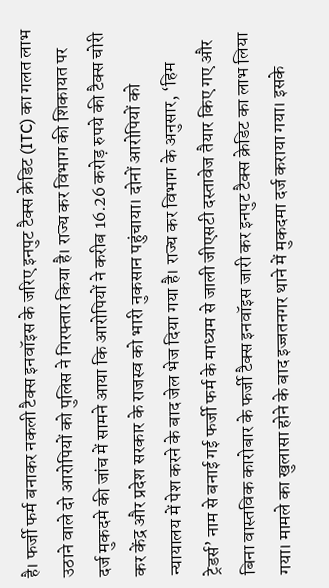है। फर्जी फर्म बनाकर नकली टैक्स इनवॉइस के जरिए इनपुट टैक्स क्रेडिट (ITC) का गलत लाभ उठाने वाले दो आरोपियों को पुलिस ने गिरफ्तार किया है। राज्य कर विभाग की शिकायत पर दर्ज मुकदमे की जांच में सामने आया कि आरोपियों ने करीब 16.26 करोड़ रुपये की टैक्स चोरी कर केंद्र और प्रदेश सरकार के राजस्व को भारी नुकसान पहुंचाया। दोनों आरोपियों को न्यायालय में पेश करने के बाद जेल भेज दिया गया है। राज्य कर विभाग के अनुसार, ‘हिम ट्रेडर्स’ नाम से बनाई गई फर्जी फर्म के माध्यम से जाली जीएसटी दस्तावेज तैयार किए गए और बिना वास्तविक कारोबार के फर्जी टैक्स इनवॉइस जारी कर इनपुट टैक्स क्रेडिट का लाभ लिया गया। मामले का खुलासा होने के बाद इज्जतनगर थाने में मुकदमा दर्ज कराया गया। इसके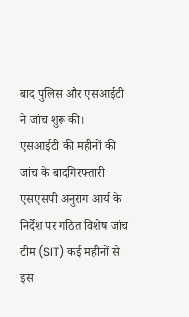बाद पुलिस और एसआईटी ने जांच शुरू की।
एसआईटी की महीनों की जांच के बादगिरफ्तारी
एसएसपी अनुराग आर्य के निर्देश पर गठित विशेष जांच टीम (SIT) कई महीनों से इस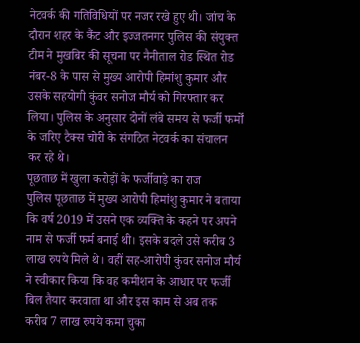नेटवर्क की गतिविधियों पर नजर रखे हुए थी। जांच के दौरान शहर के कैंट और इज्जतनगर पुलिस की संयुक्त टीम ने मुखबिर की सूचना पर नैनीताल रोड स्थित रोड नंबर-8 के पास से मुख्य आरोपी हिमांशु कुमार और उसके सहयोगी कुंवर सनोज मौर्य को गिरफ्तार कर लिया। पुलिस के अनुसार दोनों लंबे समय से फर्जी फर्मों के जरिए टैक्स चोरी के संगठित नेटवर्क का संचालन कर रहे थे।
पूछताछ में खुला करोड़ों के फर्जीवाड़े का राज
पुलिस पूछताछ में मुख्य आरोपी हिमांशु कुमार ने बताया कि वर्ष 2019 में उसने एक व्यक्ति के कहने पर अपने नाम से फर्जी फर्म बनाई थी। इसके बदले उसे करीब 3 लाख रुपये मिले थे। वहीं सह-आरोपी कुंवर सनोज मौर्य ने स्वीकार किया कि वह कमीशन के आधार पर फर्जी बिल तैयार करवाता था और इस काम से अब तक करीब 7 लाख रुपये कमा चुका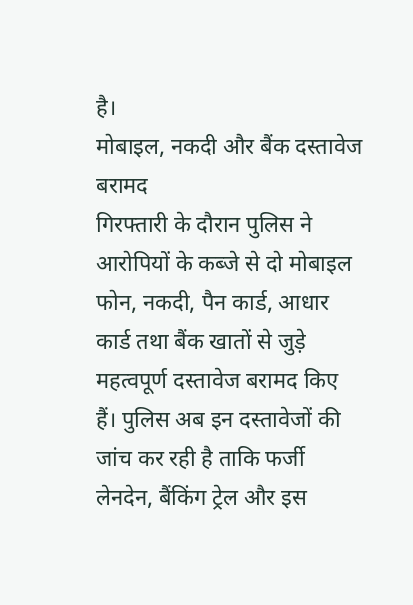है।
मोबाइल, नकदी और बैंक दस्तावेज बरामद
गिरफ्तारी के दौरान पुलिस ने आरोपियों के कब्जे से दो मोबाइल फोन, नकदी, पैन कार्ड, आधार कार्ड तथा बैंक खातों से जुड़े महत्वपूर्ण दस्तावेज बरामद किए हैं। पुलिस अब इन दस्तावेजों की जांच कर रही है ताकि फर्जी लेनदेन, बैंकिंग ट्रेल और इस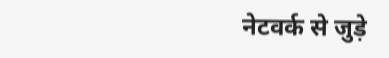नेटवर्क से जुड़े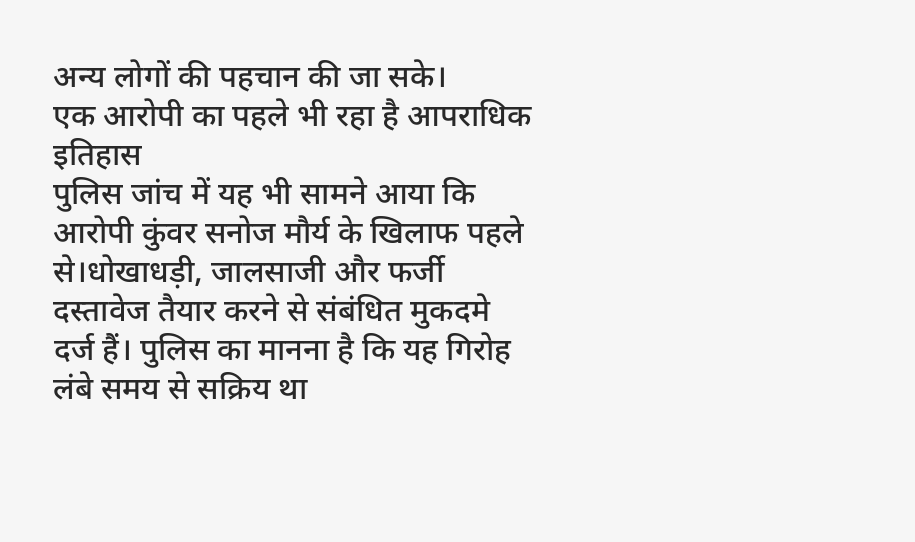अन्य लोगों की पहचान की जा सके।
एक आरोपी का पहले भी रहा है आपराधिक इतिहास
पुलिस जांच में यह भी सामने आया कि आरोपी कुंवर सनोज मौर्य के खिलाफ पहले से।धोखाधड़ी, जालसाजी और फर्जी दस्तावेज तैयार करने से संबंधित मुकदमे दर्ज हैं। पुलिस का मानना है कि यह गिरोह लंबे समय से सक्रिय था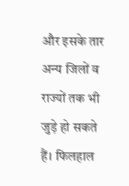और इसके तार अन्य जिलों व राज्यों तक भी जुड़े हो सकते हैं। फिलहाल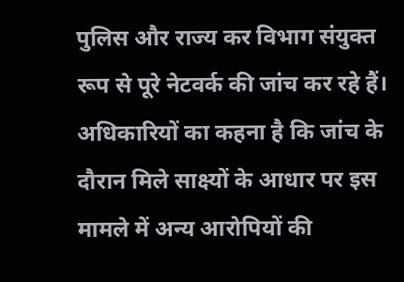पुलिस और राज्य कर विभाग संयुक्त रूप से पूरे नेटवर्क की जांच कर रहे हैं। अधिकारियों का कहना है कि जांच के दौरान मिले साक्ष्यों के आधार पर इस मामले में अन्य आरोपियों की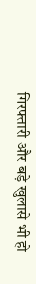गिरफ्तारी और बड़े खुलासे भी हो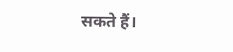सकते हैं।